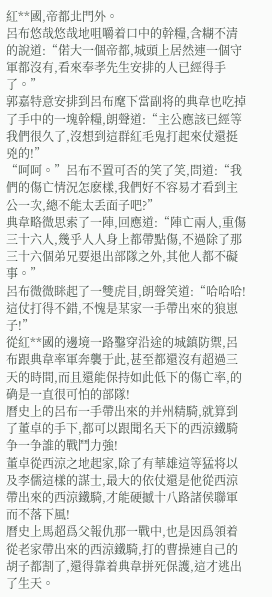紅**國,帝都北門外。
呂布悠哉悠哉地咀嚼着口中的幹糧,含糊不清的說道:“偌大一個帝都,城頭上居然連一個守軍都沒有,看來奉孝先生安排的人已經得手了。”
郭嘉特意安排到呂布麾下當副将的典韋也吃掉了手中的一塊幹糧,朗聲道:“主公應該已經等我們很久了,沒想到這群紅毛鬼打起來仗還挺兇的!”
“呵呵。”呂布不置可否的笑了笑,問道:“我們的傷亡情況怎麽樣,我們好不容易才看到主公一次,總不能太丢面子吧?”
典韋略微思索了一陣,回應道:“陣亡兩人,重傷三十六人,幾乎人人身上都帶點傷,不過除了那三十六個弟兄要退出部隊之外,其他人都不礙事。”
呂布微微眯起了一雙虎目,朗聲笑道:“哈哈哈!這仗打得不錯,不愧是某家一手帶出來的狼崽子!”
從紅**國的邊境一路鑿穿沿途的城鎮防禦,呂布跟典韋率軍奔襲于此,甚至都還沒有超過三天的時間,而且還能保持如此低下的傷亡率,的确是一直很可怕的部隊!
曆史上的呂布一手帶出來的并州精騎,就算到了董卓的手下,都可以跟聞名天下的西涼鐵騎争一争誰的戰鬥力強!
董卓從西涼之地起家,除了有華雄這等猛将以及李儒這樣的謀士,最大的依仗還是他從西涼帶出來的西涼鐵騎,才能硬撼十八路諸侯聯軍而不落下風!
曆史上馬超爲父報仇那一戰中,也是因爲領着從老家帶出來的西涼鐵騎,打的曹操連自己的胡子都割了,還得靠着典韋拼死保護,這才逃出了生天。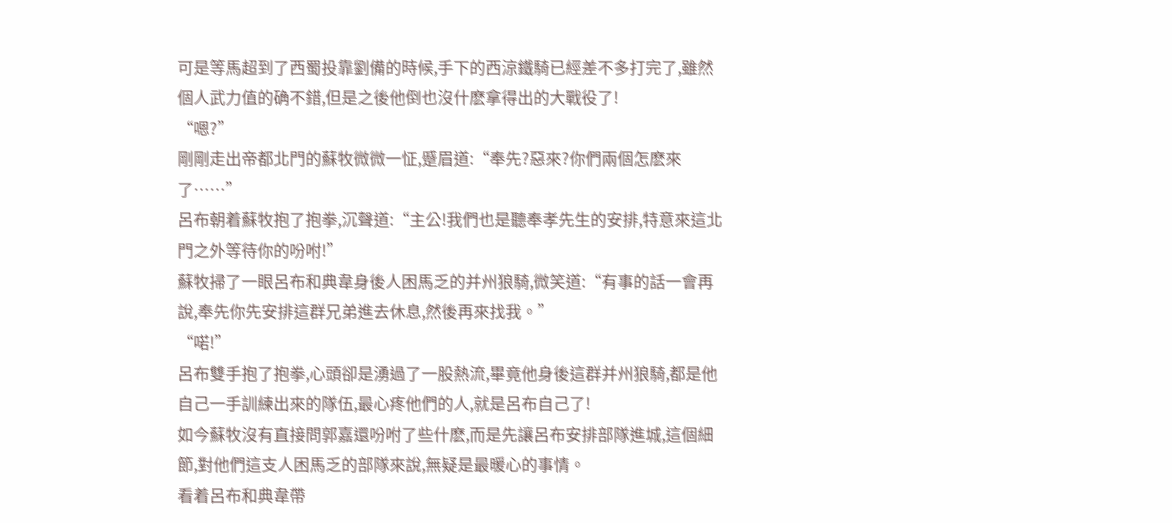可是等馬超到了西蜀投靠劉備的時候,手下的西涼鐵騎已經差不多打完了,雖然個人武力值的确不錯,但是之後他倒也沒什麽拿得出的大戰役了!
“嗯?”
剛剛走出帝都北門的蘇牧微微一怔,蹙眉道:“奉先?惡來?你們兩個怎麽來了……”
呂布朝着蘇牧抱了抱拳,沉聲道:“主公!我們也是聽奉孝先生的安排,特意來這北門之外等待你的吩咐!”
蘇牧掃了一眼呂布和典韋身後人困馬乏的并州狼騎,微笑道:“有事的話一會再說,奉先你先安排這群兄弟進去休息,然後再來找我。”
“喏!”
呂布雙手抱了抱拳,心頭卻是湧過了一股熱流,畢竟他身後這群并州狼騎,都是他自己一手訓練出來的隊伍,最心疼他們的人,就是呂布自己了!
如今蘇牧沒有直接問郭嘉還吩咐了些什麽,而是先讓呂布安排部隊進城,這個細節,對他們這支人困馬乏的部隊來說,無疑是最暖心的事情。
看着呂布和典韋帶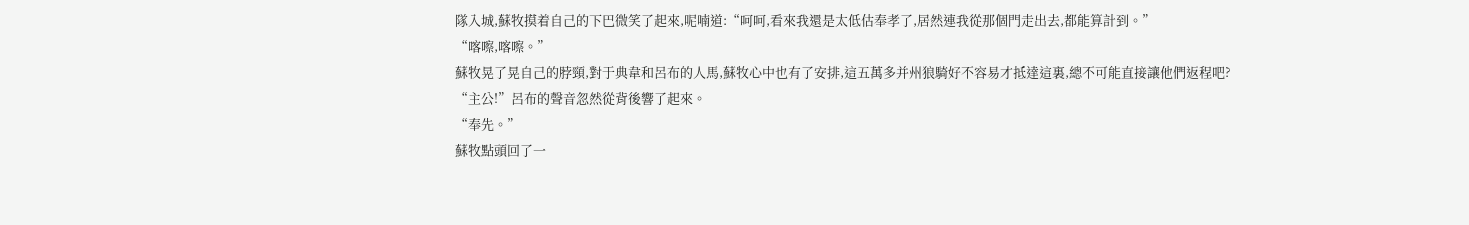隊入城,蘇牧摸着自己的下巴微笑了起來,呢喃道:“呵呵,看來我還是太低估奉孝了,居然連我從那個門走出去,都能算計到。”
“喀嚓,喀嚓。”
蘇牧晃了晃自己的脖頸,對于典韋和呂布的人馬,蘇牧心中也有了安排,這五萬多并州狼騎好不容易才抵達這裏,總不可能直接讓他們返程吧?
“主公!”呂布的聲音忽然從背後響了起來。
“奉先。”
蘇牧點頭回了一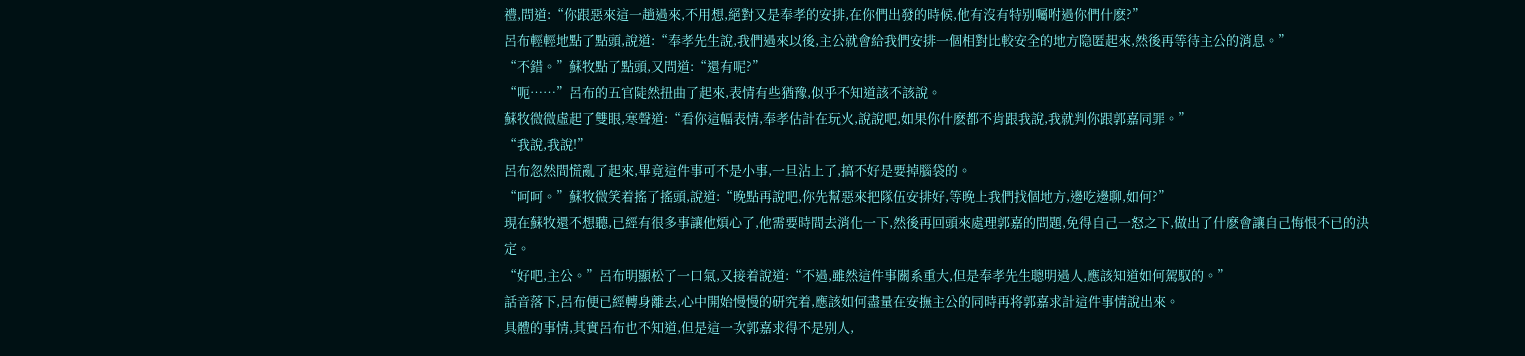禮,問道:“你跟惡來這一趟過來,不用想,絕對又是奉孝的安排,在你們出發的時候,他有沒有特别囑咐過你們什麽?”
呂布輕輕地點了點頭,說道:“奉孝先生說,我們過來以後,主公就會給我們安排一個相對比較安全的地方隐匿起來,然後再等待主公的消息。”
“不錯。”蘇牧點了點頭,又問道:“還有呢?”
“呃……”呂布的五官陡然扭曲了起來,表情有些猶豫,似乎不知道該不該說。
蘇牧微微虛起了雙眼,寒聲道:“看你這幅表情,奉孝估計在玩火,說說吧,如果你什麽都不肯跟我說,我就判你跟郭嘉同罪。”
“我說,我說!”
呂布忽然間慌亂了起來,畢竟這件事可不是小事,一旦沾上了,搞不好是要掉腦袋的。
“呵呵。”蘇牧微笑着搖了搖頭,說道:“晚點再說吧,你先幫惡來把隊伍安排好,等晚上我們找個地方,邊吃邊聊,如何?”
現在蘇牧還不想聽,已經有很多事讓他煩心了,他需要時間去消化一下,然後再回頭來處理郭嘉的問題,免得自己一怒之下,做出了什麽會讓自己悔恨不已的決定。
“好吧,主公。”呂布明顯松了一口氣,又接着說道:“不過,雖然這件事關系重大,但是奉孝先生聰明過人,應該知道如何駕馭的。”
話音落下,呂布便已經轉身離去,心中開始慢慢的研究着,應該如何盡量在安撫主公的同時再将郭嘉求計這件事情說出來。
具體的事情,其實呂布也不知道,但是這一次郭嘉求得不是别人,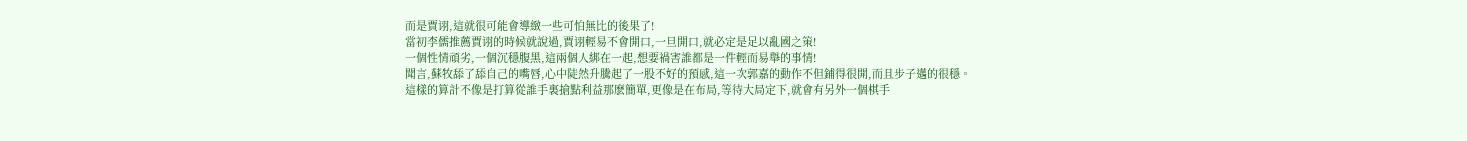而是賈诩,這就很可能會導緻一些可怕無比的後果了!
當初李儒推薦賈诩的時候就說過,賈诩輕易不會開口,一旦開口,就必定是足以亂國之策!
一個性情頑劣,一個沉穩腹黑,這兩個人綁在一起,想要禍害誰都是一件輕而易舉的事情!
聞言,蘇牧舔了舔自己的嘴唇,心中陡然升騰起了一股不好的預感,這一次郭嘉的動作不但鋪得很開,而且步子邁的很穩。
這樣的算計不像是打算從誰手裏搶點利益那麽簡單,更像是在布局,等待大局定下,就會有另外一個棋手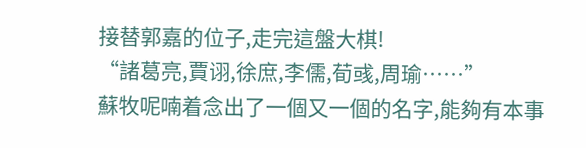接替郭嘉的位子,走完這盤大棋!
“諸葛亮,賈诩,徐庶,李儒,荀彧,周瑜……”
蘇牧呢喃着念出了一個又一個的名字,能夠有本事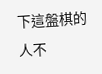下這盤棋的人不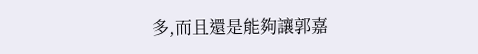多,而且還是能夠讓郭嘉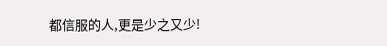都信服的人,更是少之又少!